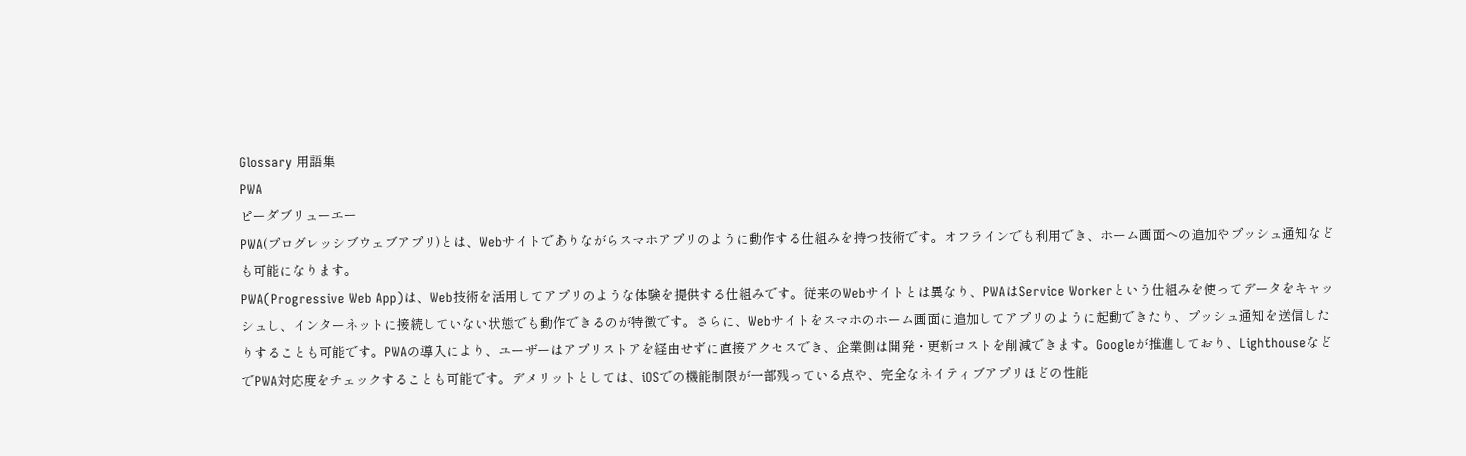Glossary 用語集
PWA
ピーダブリューエー
PWA(プログレッシブウェブアプリ)とは、Webサイトでありながらスマホアプリのように動作する仕組みを持つ技術です。オフラインでも利用でき、ホーム画面への追加やプッシュ通知なども可能になります。
PWA(Progressive Web App)は、Web技術を活用してアプリのような体験を提供する仕組みです。従来のWebサイトとは異なり、PWAはService Workerという仕組みを使ってデータをキャッシュし、インターネットに接続していない状態でも動作できるのが特徴です。さらに、Webサイトをスマホのホーム画面に追加してアプリのように起動できたり、プッシュ通知を送信したりすることも可能です。PWAの導入により、ユーザーはアプリストアを経由せずに直接アクセスでき、企業側は開発・更新コストを削減できます。Googleが推進しており、LighthouseなどでPWA対応度をチェックすることも可能です。デメリットとしては、iOSでの機能制限が一部残っている点や、完全なネイティブアプリほどの性能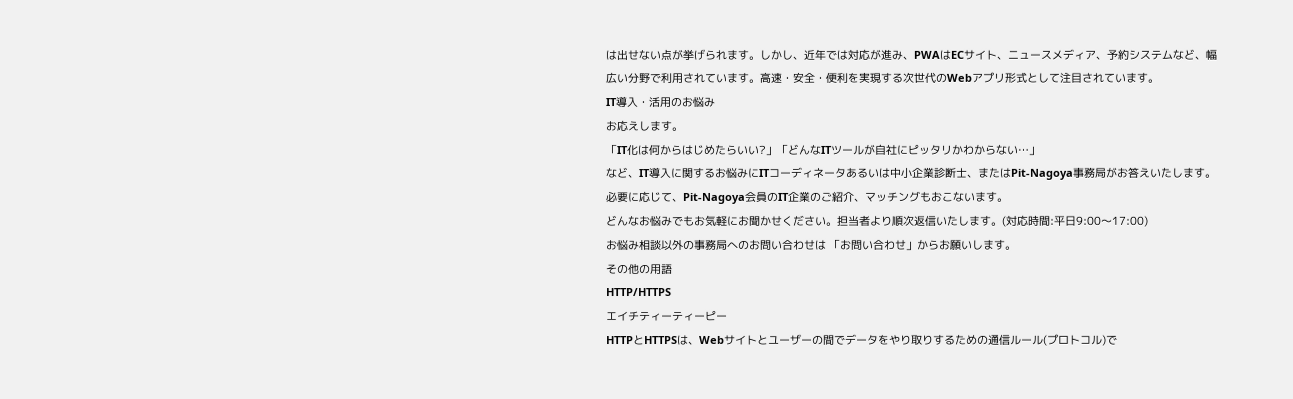は出せない点が挙げられます。しかし、近年では対応が進み、PWAはECサイト、ニュースメディア、予約システムなど、幅広い分野で利用されています。高速・安全・便利を実現する次世代のWebアプリ形式として注目されています。
IT導入・活用のお悩み
お応えします。
「IT化は何からはじめたらいい?」「どんなITツールが自社にピッタリかわからない…」
など、IT導入に関するお悩みにITコーディネータあるいは中小企業診断士、またはPit-Nagoya事務局がお答えいたします。
必要に応じて、Pit-Nagoya会員のIT企業のご紹介、マッチングもおこないます。
どんなお悩みでもお気軽にお聞かせください。担当者より順次返信いたします。(対応時間:平日9:00〜17:00)
お悩み相談以外の事務局へのお問い合わせは 「お問い合わせ」からお願いします。
その他の用語
HTTP/HTTPS
エイチティーティーピー
HTTPとHTTPSは、Webサイトとユーザーの間でデータをやり取りするための通信ルール(プロトコル)で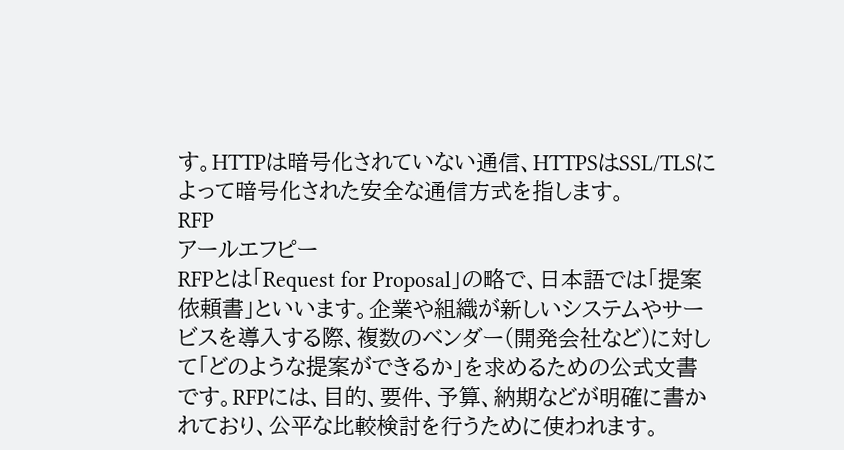す。HTTPは暗号化されていない通信、HTTPSはSSL/TLSによって暗号化された安全な通信方式を指します。
RFP
アールエフピー
RFPとは「Request for Proposal」の略で、日本語では「提案依頼書」といいます。企業や組織が新しいシステムやサービスを導入する際、複数のベンダー(開発会社など)に対して「どのような提案ができるか」を求めるための公式文書です。RFPには、目的、要件、予算、納期などが明確に書かれており、公平な比較検討を行うために使われます。